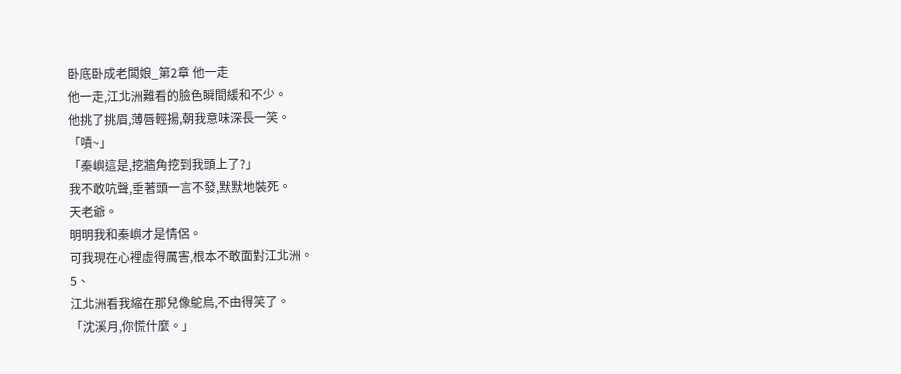卧底卧成老闆娘_第2章 他一走
他一走,江北洲難看的臉色瞬間緩和不少。
他挑了挑眉,薄唇輕揚,朝我意味深長一笑。
「嘖~」
「秦嶼這是,挖牆角挖到我頭上了?」
我不敢吭聲,垂著頭一言不發,默默地裝死。
天老爺。
明明我和秦嶼才是情侶。
可我現在心裡虛得厲害,根本不敢面對江北洲。
5、
江北洲看我縮在那兒像鴕鳥,不由得笑了。
「沈溪月,你慌什麼。」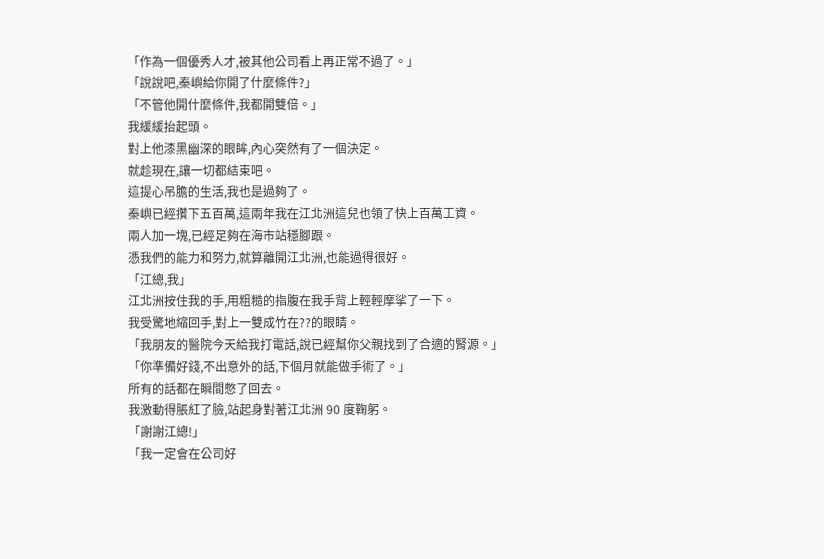「作為一個優秀人才,被其他公司看上再正常不過了。」
「說說吧,秦嶼給你開了什麼條件?」
「不管他開什麼條件,我都開雙倍。」
我緩緩抬起頭。
對上他漆黑幽深的眼眸,內心突然有了一個決定。
就趁現在,讓一切都結束吧。
這提心吊膽的生活,我也是過夠了。
秦嶼已經攢下五百萬,這兩年我在江北洲這兒也領了快上百萬工資。
兩人加一塊,已經足夠在海市站穩腳跟。
憑我們的能力和努力,就算離開江北洲,也能過得很好。
「江總,我」
江北洲按住我的手,用粗糙的指腹在我手背上輕輕摩挲了一下。
我受驚地縮回手,對上一雙成竹在??的眼睛。
「我朋友的醫院今天給我打電話,說已經幫你父親找到了合適的腎源。」
「你準備好錢,不出意外的話,下個月就能做手術了。」
所有的話都在瞬間憋了回去。
我激動得脹紅了臉,站起身對著江北洲 90 度鞠躬。
「謝謝江總!」
「我一定會在公司好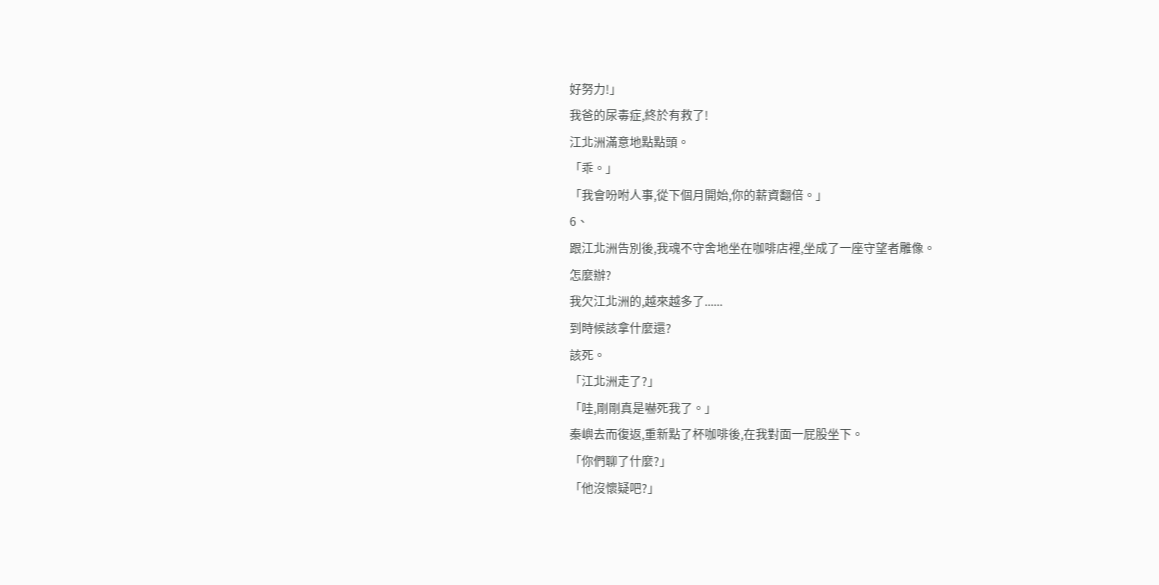好努力!」
我爸的尿毒症,終於有救了!
江北洲滿意地點點頭。
「乖。」
「我會吩咐人事,從下個月開始,你的薪資翻倍。」
6、
跟江北洲告別後,我魂不守舍地坐在咖啡店裡,坐成了一座守望者雕像。
怎麼辦?
我欠江北洲的,越來越多了......
到時候該拿什麼還?
該死。
「江北洲走了?」
「哇,剛剛真是嚇死我了。」
秦嶼去而復返,重新點了杯咖啡後,在我對面一屁股坐下。
「你們聊了什麼?」
「他沒懷疑吧?」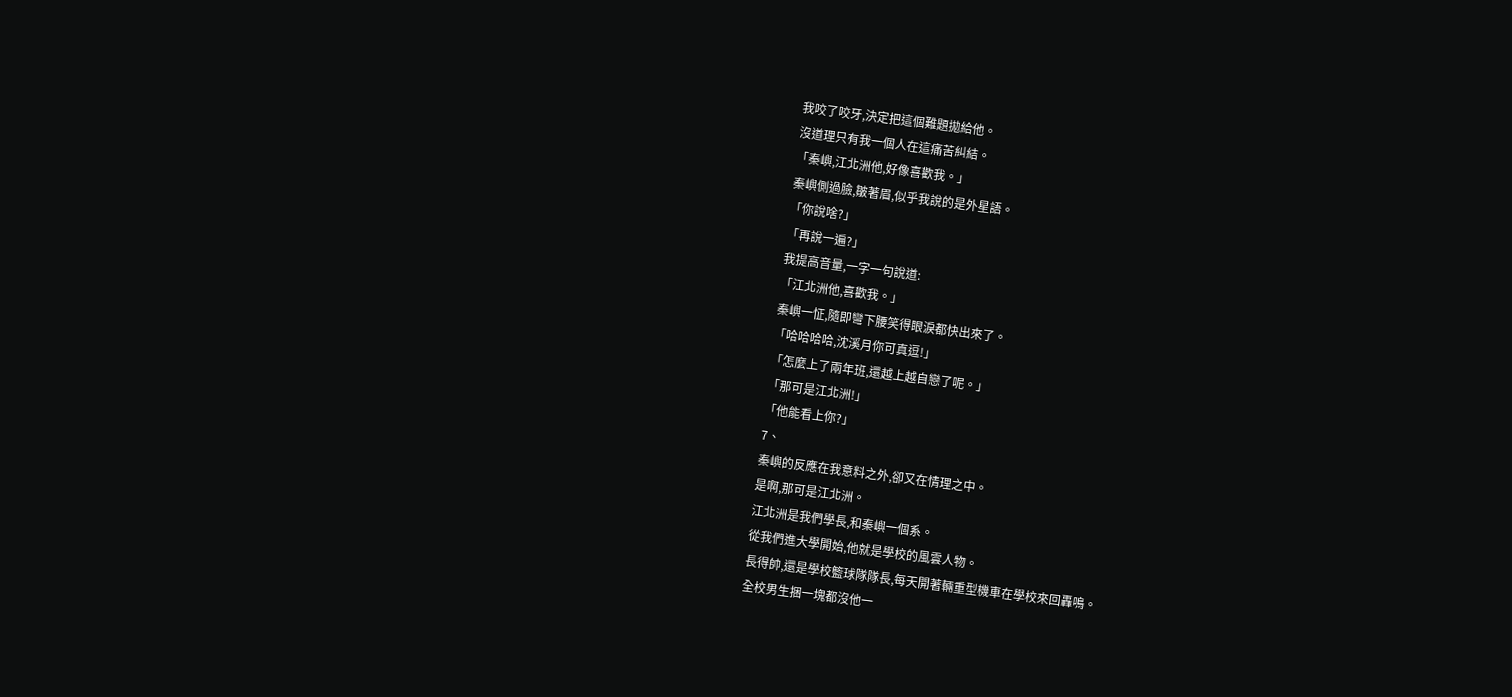我咬了咬牙,決定把這個難題拋給他。
沒道理只有我一個人在這痛苦糾結。
「秦嶼,江北洲他,好像喜歡我。」
秦嶼側過臉,皺著眉,似乎我說的是外星語。
「你說啥?」
「再說一遍?」
我提高音量,一字一句說道:
「江北洲他,喜歡我。」
秦嶼一怔,隨即彎下腰笑得眼淚都快出來了。
「哈哈哈哈,沈溪月你可真逗!」
「怎麼上了兩年班,還越上越自戀了呢。」
「那可是江北洲!」
「他能看上你?」
7、
秦嶼的反應在我意料之外,卻又在情理之中。
是啊,那可是江北洲。
江北洲是我們學長,和秦嶼一個系。
從我們進大學開始,他就是學校的風雲人物。
長得帥,還是學校籃球隊隊長,每天開著輛重型機車在學校來回轟鳴。
全校男生捆一塊都沒他一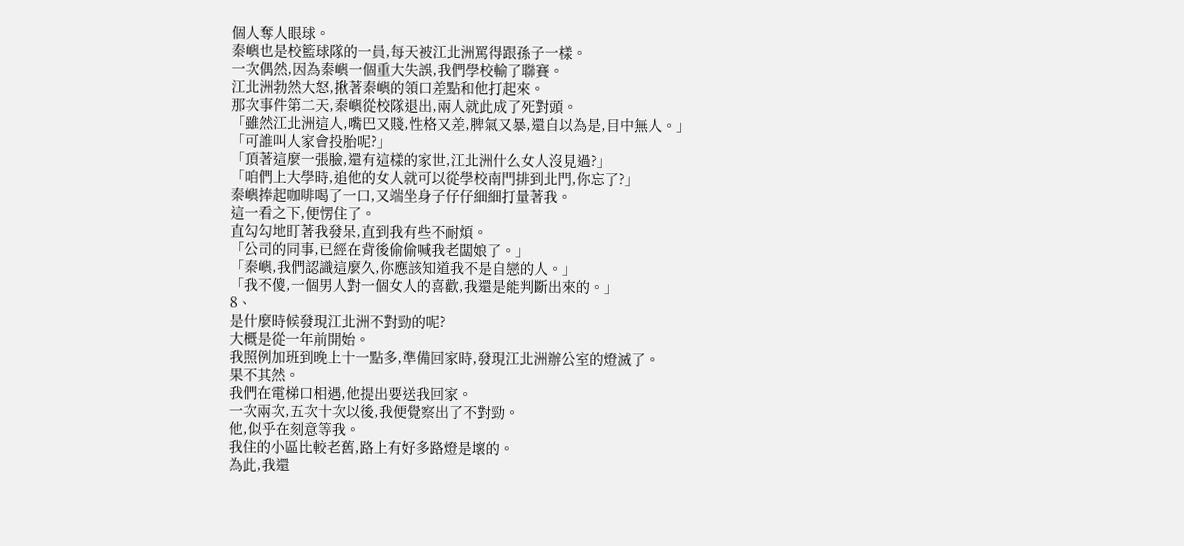個人奪人眼球。
秦嶼也是校籃球隊的一員,每天被江北洲罵得跟孫子一樣。
一次偶然,因為秦嶼一個重大失誤,我們學校輸了聯賽。
江北洲勃然大怒,揪著秦嶼的領口差點和他打起來。
那次事件第二天,秦嶼從校隊退出,兩人就此成了死對頭。
「雖然江北洲這人,嘴巴又賤,性格又差,脾氣又暴,還自以為是,目中無人。」
「可誰叫人家會投胎呢?」
「頂著這麼一張臉,還有這樣的家世,江北洲什么女人沒見過?」
「咱們上大學時,追他的女人就可以從學校南門排到北門,你忘了?」
秦嶼捧起咖啡喝了一口,又端坐身子仔仔細細打量著我。
這一看之下,便愣住了。
直勾勾地盯著我發呆,直到我有些不耐煩。
「公司的同事,已經在背後偷偷喊我老闆娘了。」
「秦嶼,我們認識這麼久,你應該知道我不是自戀的人。」
「我不傻,一個男人對一個女人的喜歡,我還是能判斷出來的。」
8、
是什麼時候發現江北洲不對勁的呢?
大概是從一年前開始。
我照例加班到晚上十一點多,準備回家時,發現江北洲辦公室的燈滅了。
果不其然。
我們在電梯口相遇,他提出要送我回家。
一次兩次,五次十次以後,我便覺察出了不對勁。
他,似乎在刻意等我。
我住的小區比較老舊,路上有好多路燈是壞的。
為此,我還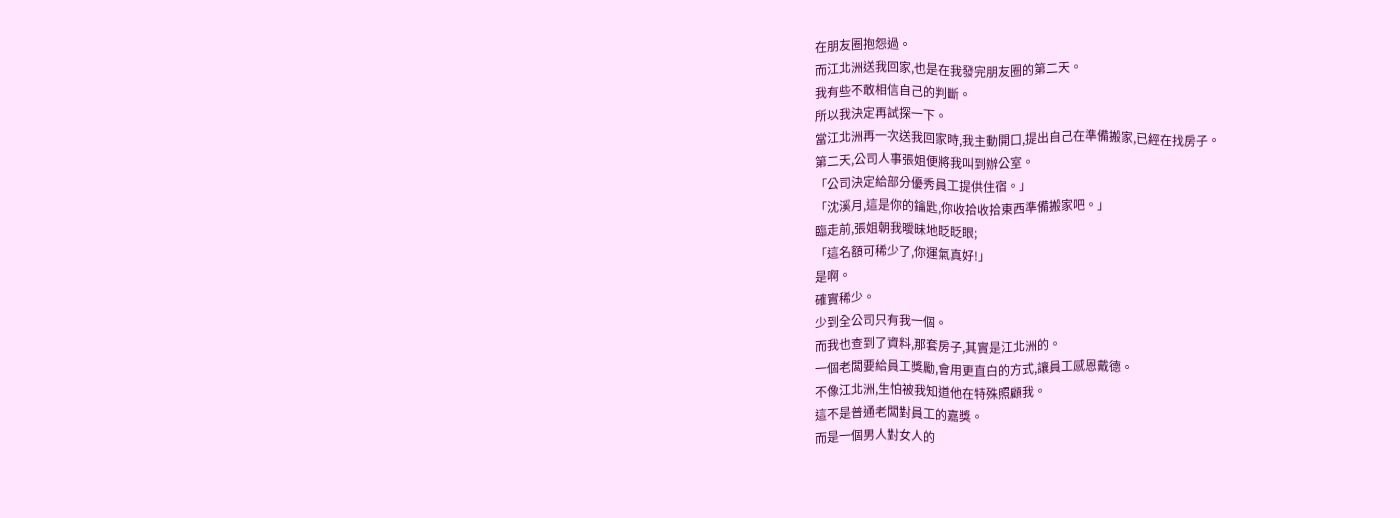在朋友圈抱怨過。
而江北洲送我回家,也是在我發完朋友圈的第二天。
我有些不敢相信自己的判斷。
所以我決定再試探一下。
當江北洲再一次送我回家時,我主動開口,提出自己在準備搬家,已經在找房子。
第二天,公司人事張姐便將我叫到辦公室。
「公司決定給部分優秀員工提供住宿。」
「沈溪月,這是你的鑰匙,你收拾收拾東西準備搬家吧。」
臨走前,張姐朝我曖昧地眨眨眼;
「這名額可稀少了,你運氣真好!」
是啊。
確實稀少。
少到全公司只有我一個。
而我也查到了資料,那套房子,其實是江北洲的。
一個老闆要給員工獎勵,會用更直白的方式,讓員工感恩戴德。
不像江北洲,生怕被我知道他在特殊照顧我。
這不是普通老闆對員工的嘉獎。
而是一個男人對女人的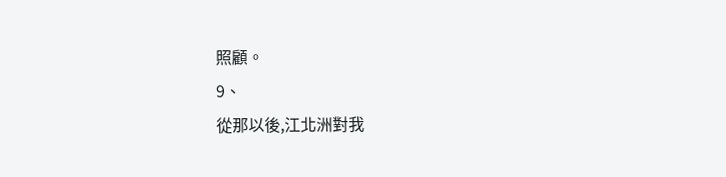照顧。
9、
從那以後,江北洲對我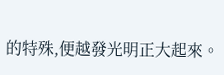的特殊,便越發光明正大起來。